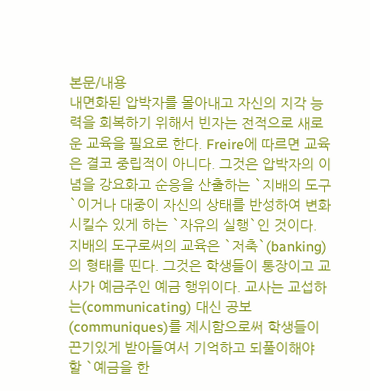본문/내용
내면화된 압박자를 몰아내고 자신의 지각 능력을 회복하기 위해서 빈자는 전적으로 새로운 교육을 필요로 한다. Freire에 따르면 교육은 결코 중립적이 아니다. 그것은 압박자의 이념을 강요화고 순응을 산출하는 `지배의 도구`이거나 대중이 자신의 상태를 반성하여 변화시킬수 있게 하는 `자유의 실행`인 것이다.
지배의 도구로써의 교육은 `저축`(banking) 의 형태를 띤다. 그것은 학생들이 통장이고 교사가 예금주인 예금 행위이다. 교사는 교섭하는(communicating) 대신 공보 (communiques)를 제시함으로써 학생들이 끈기있게 받아들여서 기억하고 되풀이해야 할 `예금을 한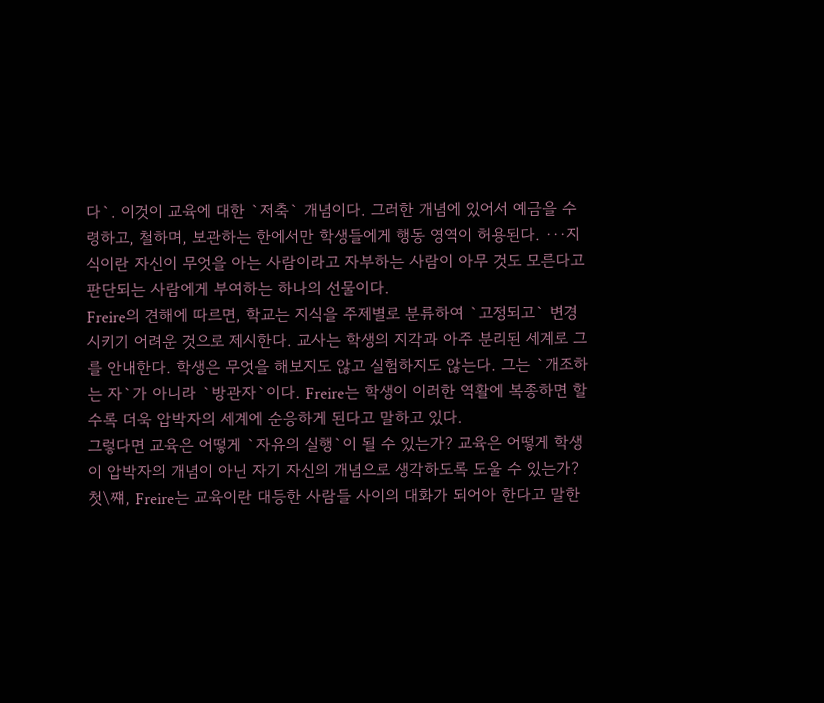다`. 이것이 교육에 대한 `저축` 개념이다. 그러한 개념에 있어서 예금을 수령하고, 철하며, 보관하는 한에서만 학생들에게 행동 영역이 허용된다. ···지식이란 자신이 무엇을 아는 사람이라고 자부하는 사람이 아무 것도 모른다고 판단되는 사람에게 부여하는 하나의 선물이다.
Freire의 견해에 따르면, 학교는 지식을 주제별로 분류하여 `고정되고` 변경시키기 어려운 것으로 제시한다. 교사는 학생의 지각과 아주 분리된 세계로 그를 안내한다. 학생은 무엇을 해보지도 않고 실험하지도 않는다. 그는 `개조하는 자`가 아니라 `방관자`이다. Freire는 학생이 이러한 역활에 복종하면 할수록 더욱 압박자의 세계에 순응하게 된다고 말하고 있다.
그렇다면 교육은 어떻게 `자유의 실행`이 될 수 있는가? 교육은 어떻게 학생이 압박자의 개념이 아닌 자기 자신의 개념으로 생각하도록 도울 수 있는가? 첫\쨰, Freire는 교육이란 대등한 사람들 사이의 대화가 되어아 한다고 말한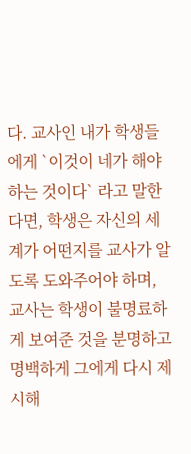다. 교사인 내가 학생들에게 `이것이 네가 해야 하는 것이다` 라고 말한다면, 학생은 자신의 세계가 어떤지를 교사가 알도록 도와주어야 하며, 교사는 학생이 불명료하게 보여준 것을 분명하고 명백하게 그에게 다시 제시해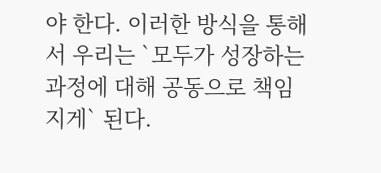야 한다. 이러한 방식을 통해서 우리는 `모두가 성장하는 과정에 대해 공동으로 책임지게` 된다.